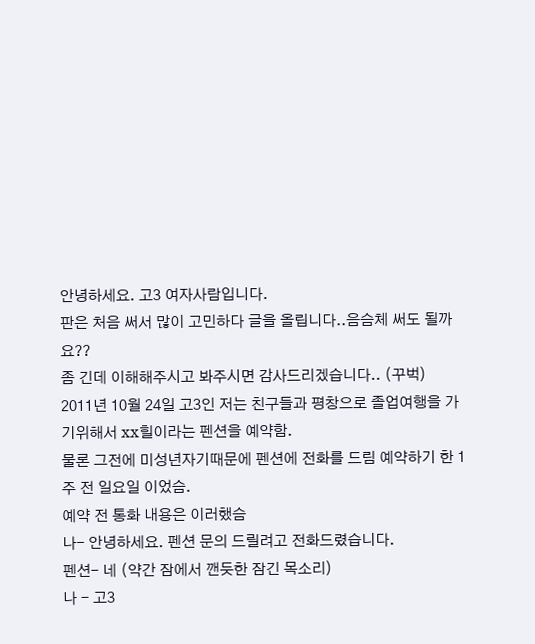안녕하세요. 고3 여자사람입니다.
판은 처음 써서 많이 고민하다 글을 올립니다..음슴체 써도 될까요??
좀 긴데 이해해주시고 봐주시면 감사드리겠습니다.. (꾸벅)
2011년 10월 24일 고3인 저는 친구들과 평창으로 졸업여행을 가기위해서 xx힐이라는 펜션을 예약함.
물론 그전에 미성년자기때문에 펜션에 전화를 드림 예약하기 한 1주 전 일요일 이었슴.
예약 전 통화 내용은 이러했슴
나- 안녕하세요. 펜션 문의 드릴려고 전화드렸습니다.
펜션- 네 (약간 잠에서 깬듯한 잠긴 목소리)
나 - 고3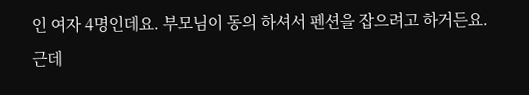인 여자 4명인데요. 부모님이 동의 하셔서 펜션을 잡으려고 하거든요.
근데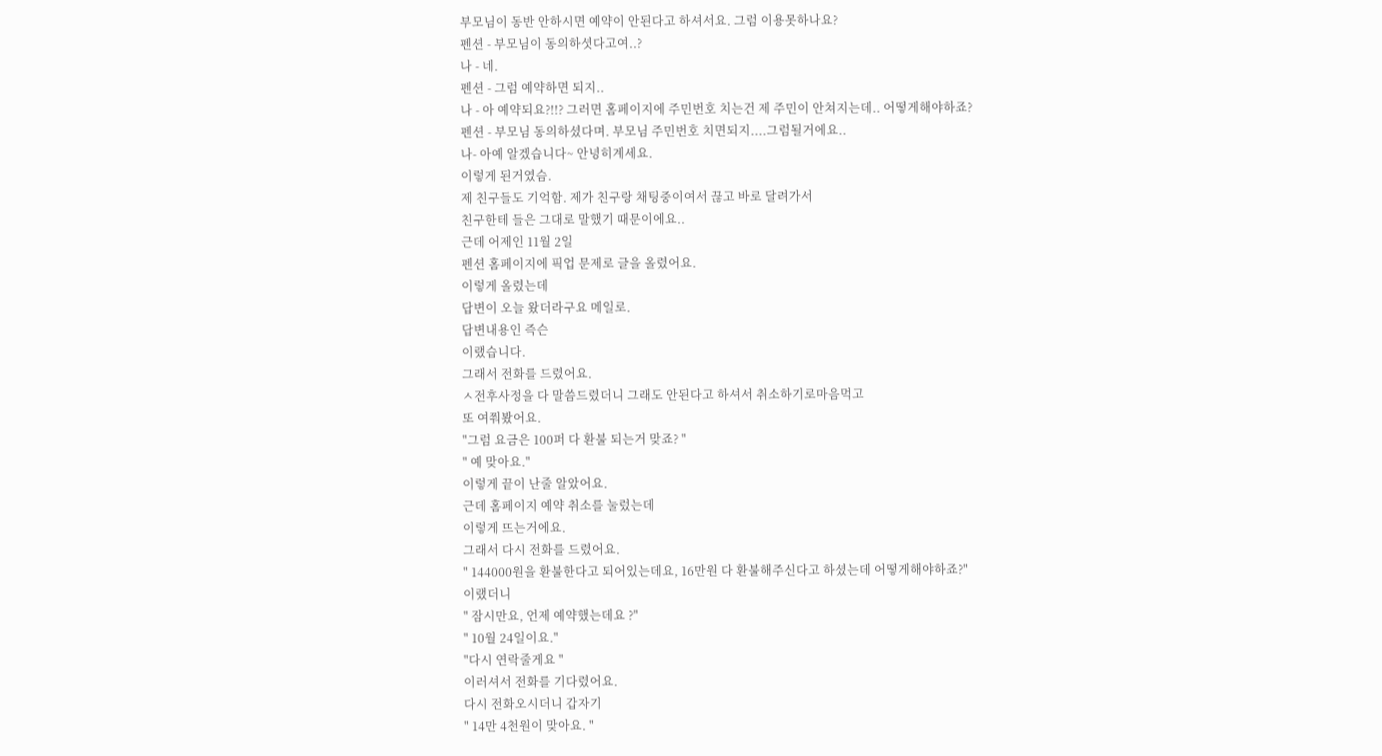부모님이 동반 안하시면 예약이 안된다고 하셔서요. 그럼 이용못하나요?
펜션 - 부모님이 동의하셧다고여..?
나 - 네.
펜션 - 그럼 예약하면 되지..
나 - 아 예약되요?!!? 그러면 홈페이지에 주민번호 치는건 제 주민이 안쳐지는데.. 어떻게해야하죠?
펜션 - 부모님 동의하셨다며. 부모님 주민번호 치면되지....그럼될거에요..
나- 아예 알겠습니다~ 안녕히계세요.
이렇게 된거였슴.
제 친구들도 기억함. 제가 친구랑 채팅중이여서 끊고 바로 달려가서
친구한테 들은 그대로 말했기 때문이에요..
근데 어제인 11월 2일
펜션 홈페이지에 픽업 문제로 글을 올렸어요.
이렇게 올렸는데
답변이 오늘 왔더라구요 메일로.
답변내용인 즉슨
이랬습니다.
그래서 전화를 드렸어요.
ㅅ전후사정을 다 말씀드렸더니 그래도 안된다고 하셔서 취소하기로마음먹고
또 여쭤봤어요.
"그럼 요금은 100퍼 다 환불 되는거 맞죠? "
" 예 맞아요."
이렇게 끝이 난줄 알았어요.
근데 홈페이지 예약 취소를 눌렀는데
이렇게 뜨는거에요.
그래서 다시 전화를 드렸어요.
" 144000원을 환불한다고 되어있는데요, 16만원 다 환불해주신다고 하셨는데 어떻게해야하죠?"
이랬더니
" 잠시만요, 언제 예약했는데요 ?"
" 10월 24일이요."
"다시 연락줄게요 "
이러셔서 전화를 기다렸어요.
다시 전화오시더니 갑자기
" 14만 4천원이 맞아요. "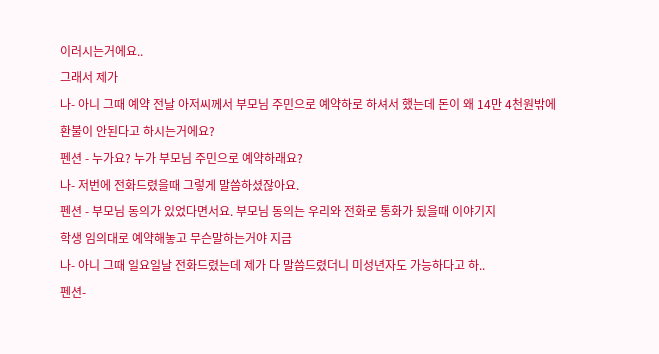이러시는거에요..
그래서 제가
나- 아니 그때 예약 전날 아저씨께서 부모님 주민으로 예약하로 하셔서 했는데 돈이 왜 14만 4천원밖에
환불이 안된다고 하시는거에요?
펜션 - 누가요? 누가 부모님 주민으로 예약하래요?
나- 저번에 전화드렸을때 그렇게 말씀하셨잖아요.
펜션 - 부모님 동의가 있었다면서요. 부모님 동의는 우리와 전화로 통화가 됬을때 이야기지
학생 임의대로 예약해놓고 무슨말하는거야 지금
나- 아니 그때 일요일날 전화드렸는데 제가 다 말씀드렸더니 미성년자도 가능하다고 하..
펜션-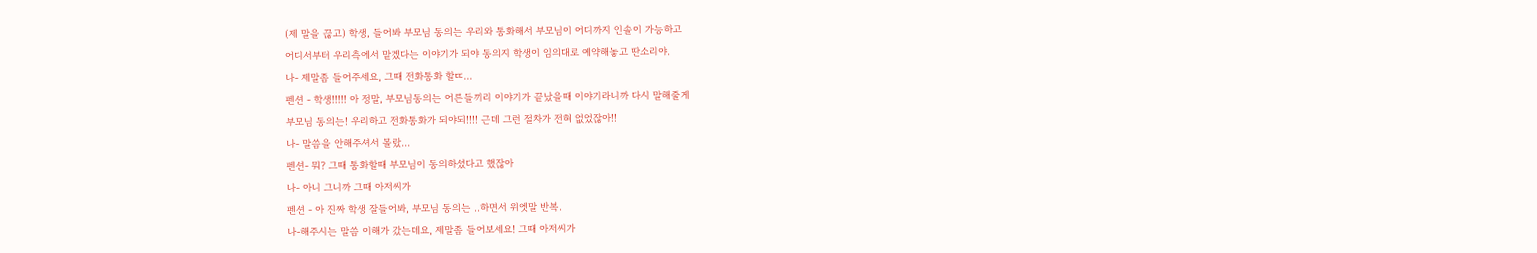(제 말을 끊고) 학생, 들어봐 부모님 동의는 우리와 통화해서 부모님이 어디까지 인솔이 가능하고
어디서부터 우리측에서 맡겠다는 이야기가 되야 동의지 학생이 임의대로 예약해놓고 딴소리야.
나- 제말좀 들어주세요, 그때 전화통화 할ㄸ...
펜션 - 학생!!!!! 아 정말, 부모님동의는 어른들끼리 이야기가 끝났을때 이야기라니까 다시 말해줄게
부모님 동의는! 우리하고 전화통화가 되야되!!!! 근데 그런 절차가 전혀 없었잖아!!
나- 말씀을 안해주셔서 몰랐...
펜션- 뭐? 그때 통화할때 부모님이 동의하셨다고 했잖아
나- 아니 그니까 그때 아저씨가
펜션 - 아 진짜 학생 잘들어봐, 부모님 동의는 ..하면서 위엣말 반복.
나-해주시는 말씀 이해가 갔는데요, 제말좀 들어보세요! 그때 아저씨가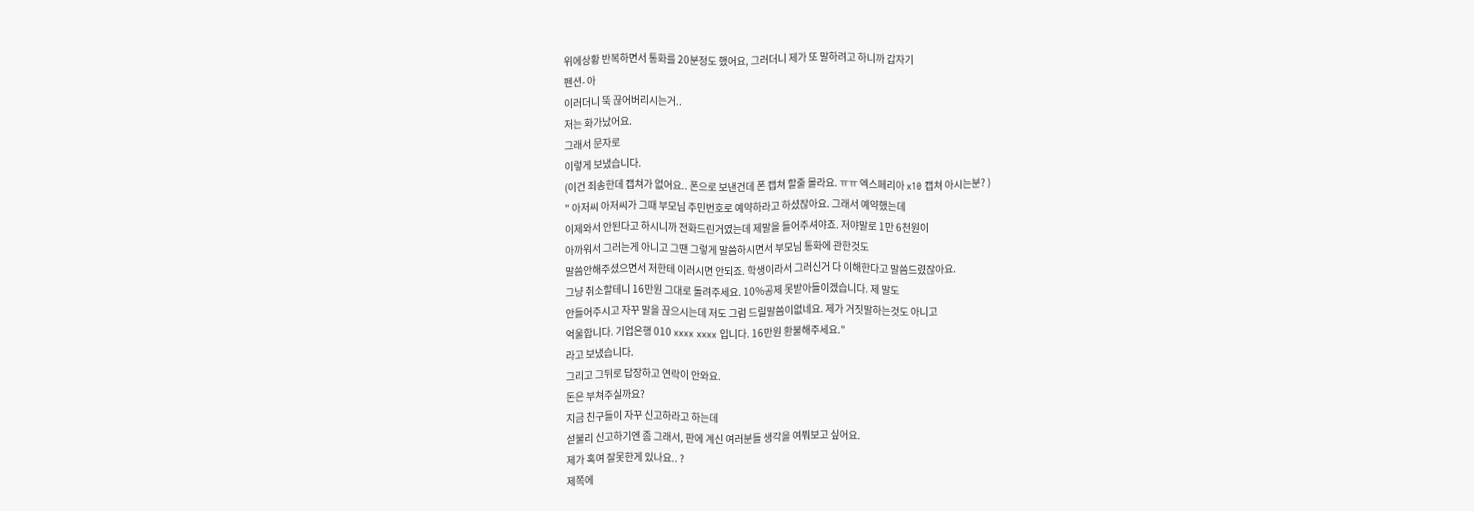위에상황 반복하면서 통화를 20분정도 했어요, 그러더니 제가 또 말하려고 하니까 갑자기
펜션- 아
이러더니 뚝 끊어버리시는거..
저는 화가났어요.
그래서 문자로
이렇게 보냈습니다.
(이건 죄송한데 캡쳐가 없어요.. 폰으로 보낸건데 폰 캡쳐 할줄 몰라요. ㅠㅠ 엑스페리아 x10 캡쳐 아시는분? )
" 아저씨 아저씨가 그때 부모님 주민번호로 예약하라고 하셨잖아요. 그래서 예약했는데
이제와서 안된다고 하시니까 전화드린거였는데 제말을 들어주셔야죠. 저야말로 1만 6천원이
아까워서 그러는게 아니고 그땐 그렇게 말씀하시면서 부모님 통화에 관한것도
말씀안해주셨으면서 저한테 이러시면 안되죠. 학생이라서 그러신거 다 이해한다고 말씀드렸잖아요.
그냥 취소할테니 16만원 그대로 돌려주세요. 10%공제 못받아들이겠습니다. 제 말도
안들어주시고 자꾸 말을 끊으시는데 저도 그럼 드릴말씀이없네요. 제가 거짓말하는것도 아니고
억울합니다. 기업은행 010 xxxx xxxx 입니다. 16만원 환불해주세요."
라고 보냈습니다.
그리고 그뒤로 답장하고 연락이 안와요.
돈은 부쳐주실까요?
지금 친구들이 자꾸 신고하라고 하는데
섣불리 신고하기엔 좀 그래서, 판에 계신 여러분들 생각을 여쭤보고 싶어요.
제가 혹여 잘못한게 있나요.. ?
제쪽에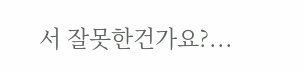서 잘못한건가요?...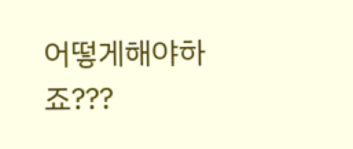어떻게해야하죠???